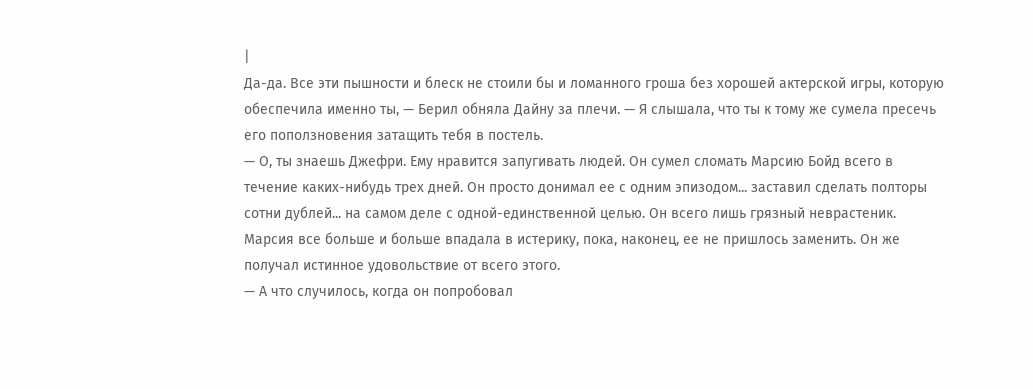|
Да-да. Все эти пышности и блеск не стоили бы и ломанного гроша без хорошей актерской игры, которую обеспечила именно ты, — Берил обняла Дайну за плечи. — Я слышала, что ты к тому же сумела пресечь его поползновения затащить тебя в постель.
— О, ты знаешь Джефри. Ему нравится запугивать людей. Он сумел сломать Марсию Бойд всего в течение каких-нибудь трех дней. Он просто донимал ее с одним эпизодом... заставил сделать полторы сотни дублей... на самом деле с одной-единственной целью. Он всего лишь грязный неврастеник. Марсия все больше и больше впадала в истерику, пока, наконец, ее не пришлось заменить. Он же получал истинное удовольствие от всего этого.
— А что случилось, когда он попробовал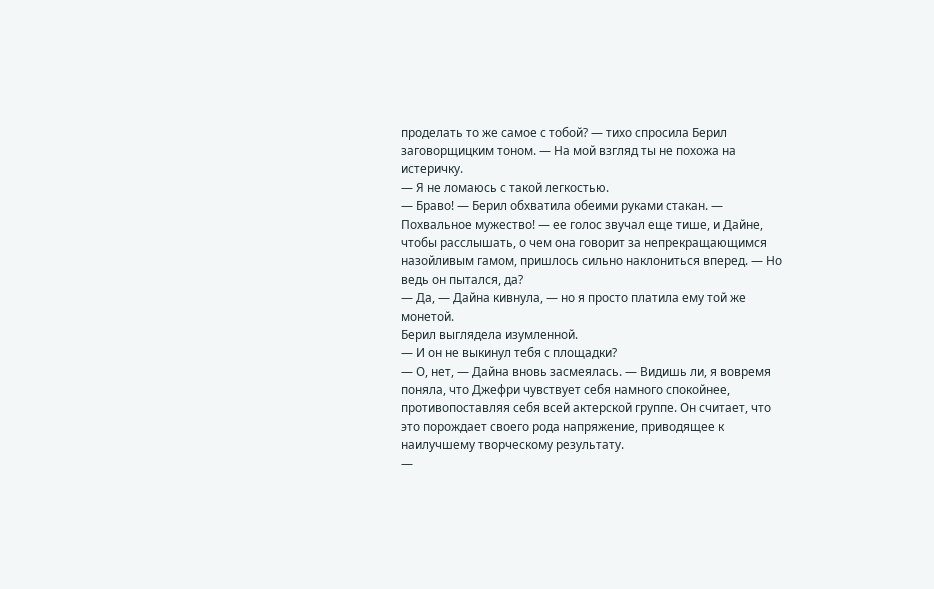проделать то же самое с тобой? — тихо спросила Берил заговорщицким тоном. — На мой взгляд ты не похожа на истеричку.
— Я не ломаюсь с такой легкостью.
— Браво! — Берил обхватила обеими руками стакан. — Похвальное мужество! — ее голос звучал еще тише, и Дайне, чтобы расслышать, о чем она говорит за непрекращающимся назойливым гамом, пришлось сильно наклониться вперед. — Но ведь он пытался, да?
— Да, — Дайна кивнула, — но я просто платила ему той же монетой.
Берил выглядела изумленной.
— И он не выкинул тебя с площадки?
— О, нет, — Дайна вновь засмеялась. — Видишь ли, я вовремя поняла, что Джефри чувствует себя намного спокойнее, противопоставляя себя всей актерской группе. Он считает, что это порождает своего рода напряжение, приводящее к наилучшему творческому результату.
—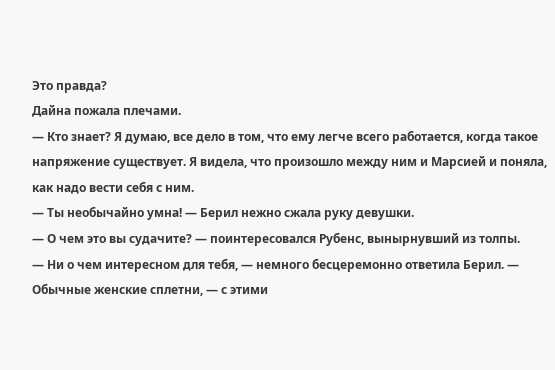Это правда?
Дайна пожала плечами.
— Кто знает? Я думаю, все дело в том, что ему легче всего работается, когда такое напряжение существует. Я видела, что произошло между ним и Марсией и поняла, как надо вести себя с ним.
— Ты необычайно умна! — Берил нежно сжала руку девушки.
— О чем это вы судачите? — поинтересовался Рубенс, вынырнувший из толпы.
— Ни о чем интересном для тебя, — немного бесцеремонно ответила Берил. — Обычные женские сплетни, — с этими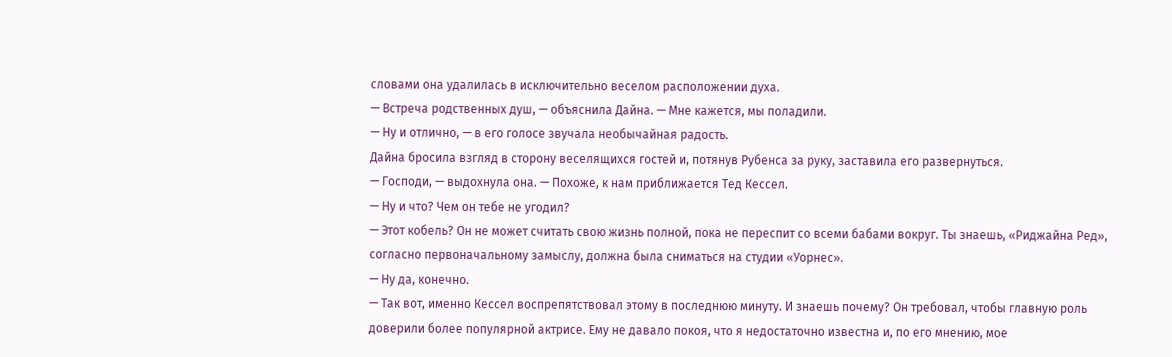словами она удалилась в исключительно веселом расположении духа.
— Встреча родственных душ, — объяснила Дайна. — Мне кажется, мы поладили.
— Ну и отлично, — в его голосе звучала необычайная радость.
Дайна бросила взгляд в сторону веселящихся гостей и, потянув Рубенса за руку, заставила его развернуться.
— Господи, — выдохнула она. — Похоже, к нам приближается Тед Кессел.
— Ну и что? Чем он тебе не угодил?
— Этот кобель? Он не может считать свою жизнь полной, пока не переспит со всеми бабами вокруг. Ты знаешь, «Риджайна Ред», согласно первоначальному замыслу, должна была сниматься на студии «Уорнес».
— Ну да, конечно.
— Так вот, именно Кессел воспрепятствовал этому в последнюю минуту. И знаешь почему? Он требовал, чтобы главную роль доверили более популярной актрисе. Ему не давало покоя, что я недостаточно известна и, по его мнению, мое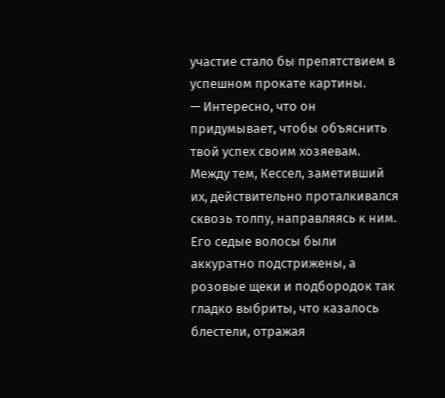участие стало бы препятствием в успешном прокате картины.
— Интересно, что он придумывает, чтобы объяснить твой успех своим хозяевам.
Между тем, Кессел, заметивший их, действительно проталкивался сквозь толпу, направляясь к ним. Его седые волосы были аккуратно подстрижены, а розовые щеки и подбородок так гладко выбриты, что казалось блестели, отражая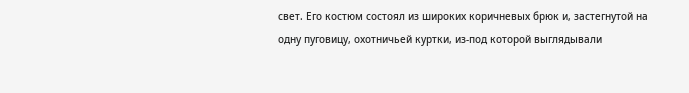свет. Его костюм состоял из широких коричневых брюк и, застегнутой на одну пуговицу, охотничьей куртки, из-под которой выглядывали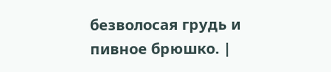безволосая грудь и пивное брюшко. |